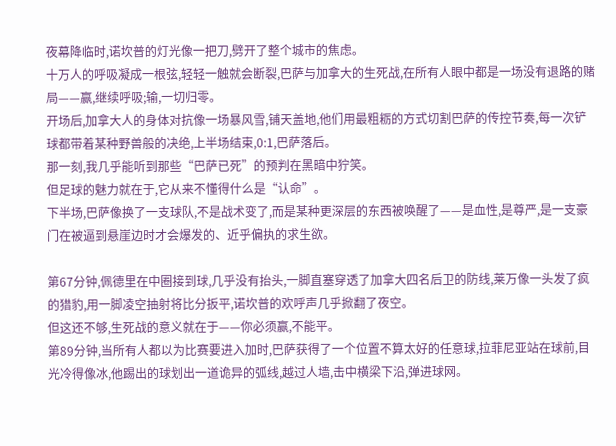夜幕降临时,诺坎普的灯光像一把刀,劈开了整个城市的焦虑。
十万人的呼吸凝成一根弦,轻轻一触就会断裂,巴萨与加拿大的生死战,在所有人眼中都是一场没有退路的赌局——赢,继续呼吸;输,一切归零。
开场后,加拿大人的身体对抗像一场暴风雪,铺天盖地,他们用最粗粝的方式切割巴萨的传控节奏,每一次铲球都带着某种野兽般的决绝,上半场结束,0:1,巴萨落后。
那一刻,我几乎能听到那些“巴萨已死”的预判在黑暗中狞笑。
但足球的魅力就在于,它从来不懂得什么是“认命”。
下半场,巴萨像换了一支球队,不是战术变了,而是某种更深层的东西被唤醒了——是血性,是尊严,是一支豪门在被逼到悬崖边时才会爆发的、近乎偏执的求生欲。

第67分钟,佩德里在中圈接到球,几乎没有抬头,一脚直塞穿透了加拿大四名后卫的防线,莱万像一头发了疯的猎豹,用一脚凌空抽射将比分扳平,诺坎普的欢呼声几乎掀翻了夜空。
但这还不够,生死战的意义就在于——你必须赢,不能平。
第89分钟,当所有人都以为比赛要进入加时,巴萨获得了一个位置不算太好的任意球,拉菲尼亚站在球前,目光冷得像冰,他踢出的球划出一道诡异的弧线,越过人墙,击中横梁下沿,弹进球网。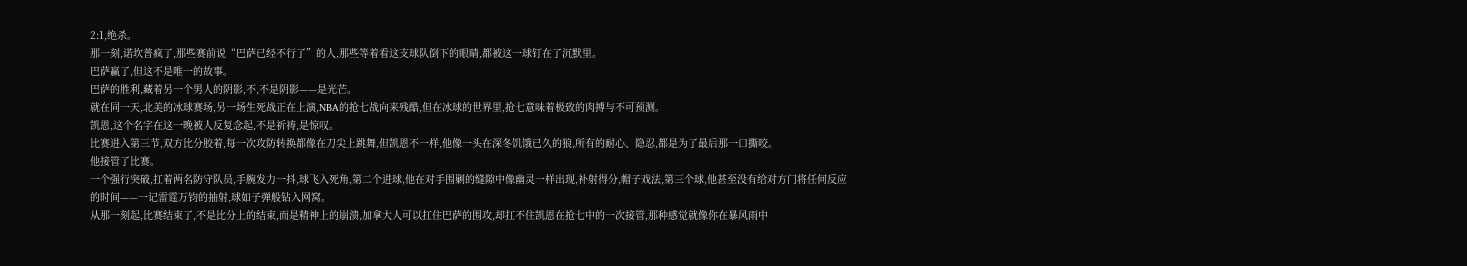2:1,绝杀。
那一刻,诺坎普疯了,那些赛前说“巴萨已经不行了”的人,那些等着看这支球队倒下的眼睛,都被这一球钉在了沉默里。
巴萨赢了,但这不是唯一的故事。
巴萨的胜利,藏着另一个男人的阴影,不,不是阴影——是光芒。
就在同一天,北美的冰球赛场,另一场生死战正在上演,NBA的抢七战向来残酷,但在冰球的世界里,抢七意味着极致的肉搏与不可预测。
凯恩,这个名字在这一晚被人反复念起,不是祈祷,是惊叹。
比赛进入第三节,双方比分胶着,每一次攻防转换都像在刀尖上跳舞,但凯恩不一样,他像一头在深冬饥饿已久的狼,所有的耐心、隐忍,都是为了最后那一口撕咬。
他接管了比赛。
一个强行突破,扛着两名防守队员,手腕发力一抖,球飞入死角,第二个进球,他在对手围剿的缝隙中像幽灵一样出现,补射得分,帽子戏法,第三个球,他甚至没有给对方门将任何反应的时间——一记雷霆万钧的抽射,球如子弹般钻入网窝。
从那一刻起,比赛结束了,不是比分上的结束,而是精神上的崩溃,加拿大人可以扛住巴萨的围攻,却扛不住凯恩在抢七中的一次接管,那种感觉就像你在暴风雨中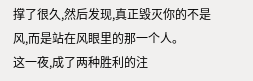撑了很久,然后发现,真正毁灭你的不是风,而是站在风眼里的那一个人。
这一夜,成了两种胜利的注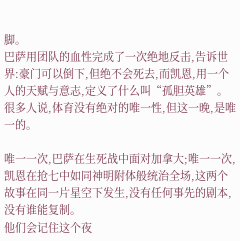脚。
巴萨用团队的血性完成了一次绝地反击,告诉世界:豪门可以倒下,但绝不会死去,而凯恩,用一个人的天赋与意志,定义了什么叫“孤胆英雄”。
很多人说,体育没有绝对的唯一性,但这一晚,是唯一的。

唯一一次,巴萨在生死战中面对加拿大;唯一一次,凯恩在抢七中如同神明附体般统治全场,这两个故事在同一片星空下发生,没有任何事先的剧本,没有谁能复制。
他们会记住这个夜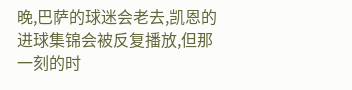晚,巴萨的球迷会老去,凯恩的进球集锦会被反复播放,但那一刻的时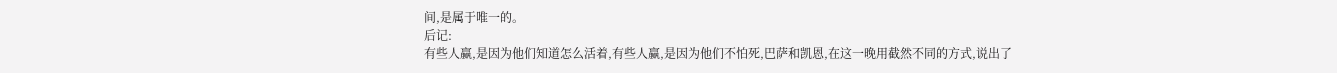间,是属于唯一的。
后记:
有些人赢,是因为他们知道怎么活着,有些人赢,是因为他们不怕死,巴萨和凯恩,在这一晚用截然不同的方式,说出了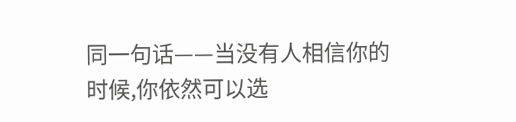同一句话——当没有人相信你的时候,你依然可以选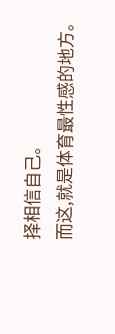择相信自己。
而这,就是体育最性感的地方。